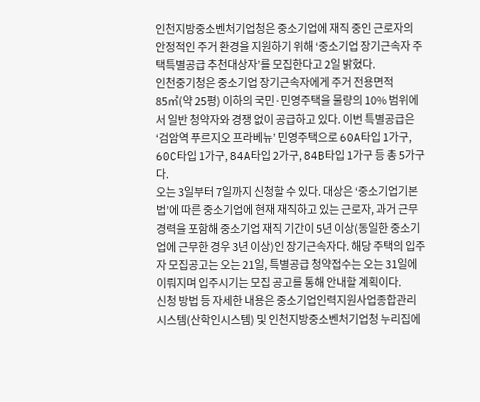인천지방중소벤처기업청은 중소기업에 재직 중인 근로자의 안정적인 주거 환경을 지원하기 위해 ‘중소기업 장기근속자 주택특별공급 추천대상자’를 모집한다고 2일 밝혔다.
인천중기청은 중소기업 장기근속자에게 주거 전용면적 85㎡(약 25평) 이하의 국민·민영주택을 물량의 10% 범위에서 일반 청약자와 경쟁 없이 공급하고 있다. 이번 특별공급은 ‘검암역 푸르지오 프라베뉴’ 민영주택으로 60A타입 1가구, 60C타입 1가구, 84A타입 2가구, 84B타입 1가구 등 총 5가구다.
오는 3일부터 7일까지 신청할 수 있다. 대상은 ‘중소기업기본법’에 따른 중소기업에 현재 재직하고 있는 근로자, 과거 근무경력을 포함해 중소기업 재직 기간이 5년 이상(동일한 중소기업에 근무한 경우 3년 이상)인 장기근속자다. 해당 주택의 입주자 모집공고는 오는 21일, 특별공급 청약접수는 오는 31일에 이뤄지며 입주시기는 모집 공고를 통해 안내할 계획이다.
신청 방법 등 자세한 내용은 중소기업인력지원사업종합관리시스템(산학인시스템) 및 인천지방중소벤처기업청 누리집에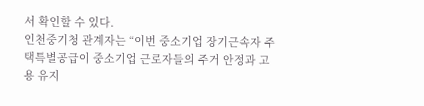서 확인할 수 있다.
인천중기청 관계자는 “이번 중소기업 장기근속자 주택특별공급이 중소기업 근로자들의 주거 안정과 고용 유지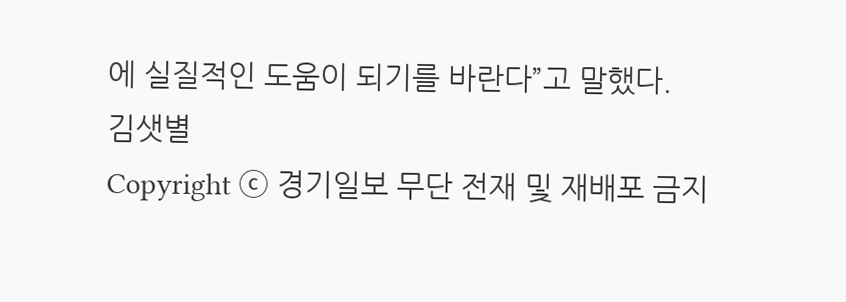에 실질적인 도움이 되기를 바란다”고 말했다.
김샛별
Copyright ⓒ 경기일보 무단 전재 및 재배포 금지